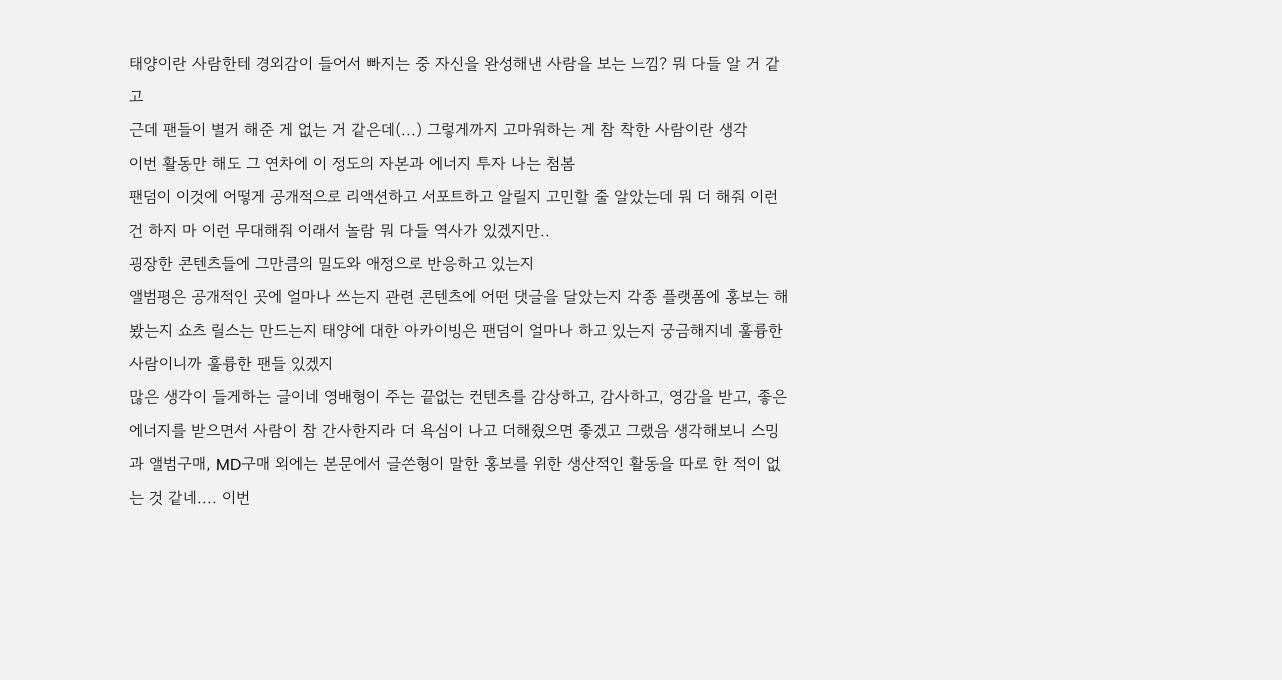태양이란 사람한테 경외감이 들어서 빠지는 중 자신을 완성해낸 사람을 보는 느낌? 뭐 다들 알 거 같고
근데 팬들이 별거 해준 게 없는 거 같은데(...) 그렇게까지 고마워하는 게 참 착한 사람이란 생각
이번 활동만 해도 그 연차에 이 정도의 자본과 에너지 투자 나는 첨봄
팬덤이 이것에 어떻게 공개적으로 리액션하고 서포트하고 알릴지 고민할 줄 알았는데 뭐 더 해줘 이런 건 하지 마 이런 무대해줘 이래서 놀람 뭐 다들 역사가 있겠지만..
굉장한 콘텐츠들에 그만큼의 밀도와 애정으로 반응하고 있는지
앨범평은 공개적인 곳에 얼마나 쓰는지 관련 콘텐츠에 어떤 댓글을 달았는지 각종 플랫폼에 홍보는 해봤는지 쇼츠 릴스는 만드는지 태양에 대한 아카이빙은 팬덤이 얼마나 하고 있는지 궁금해지네 훌륭한 사람이니까 훌륭한 팬들 있겠지
많은 생각이 들게하는 글이네 영배형이 주는 끝없는 컨텐츠를 감상하고, 감사하고, 영감을 받고, 좋은 에너지를 받으면서 사람이 참 간사한지라 더 욕심이 나고 더해줬으면 좋겠고 그랬음 생각해보니 스밍과 앨범구매, MD구매 외에는 본문에서 글쓴형이 말한 홍보를 위한 생산적인 활동을 따로 한 적이 없는 것 같네.... 이번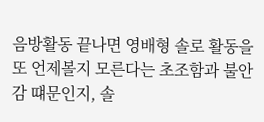음방활동 끝나면 영배형 솔로 활동을 또 언제볼지 모른다는 초조함과 불안감 떄문인지, 솔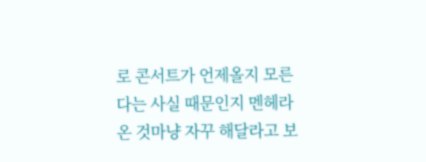로 콘서트가 언제올지 모른다는 사실 때문인지 멘헤라 온 것마냥 자꾸 해달라고 보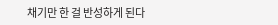채기만 한 걸 반성하게 된다